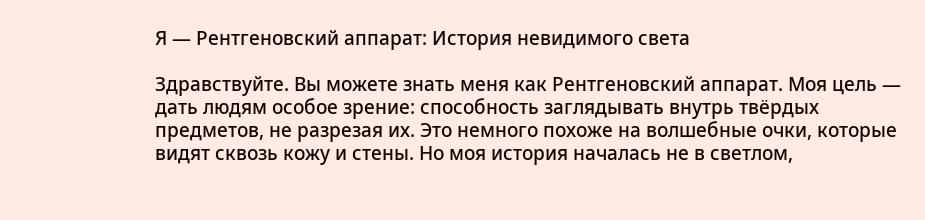Я — Рентгеновский аппарат: История невидимого света

Здравствуйте. Вы можете знать меня как Рентгеновский аппарат. Моя цель — дать людям особое зрение: способность заглядывать внутрь твёрдых предметов, не разрезая их. Это немного похоже на волшебные очки, которые видят сквозь кожу и стены. Но моя история началась не в светлом,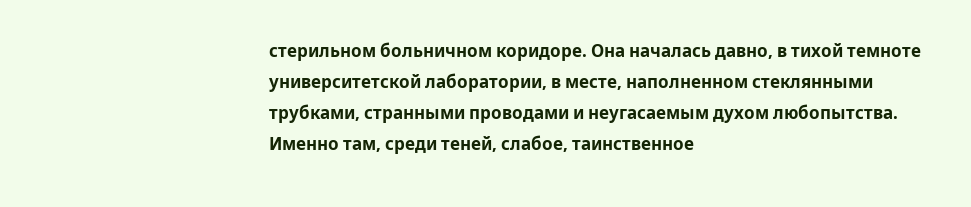стерильном больничном коридоре. Она началась давно, в тихой темноте университетской лаборатории, в месте, наполненном стеклянными трубками, странными проводами и неугасаемым духом любопытства. Именно там, среди теней, слабое, таинственное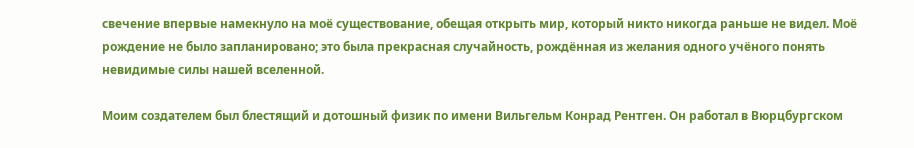свечение впервые намекнуло на моё существование, обещая открыть мир, который никто никогда раньше не видел. Моё рождение не было запланировано; это была прекрасная случайность, рождённая из желания одного учёного понять невидимые силы нашей вселенной.

Моим создателем был блестящий и дотошный физик по имени Вильгельм Конрад Рентген. Он работал в Вюрцбургском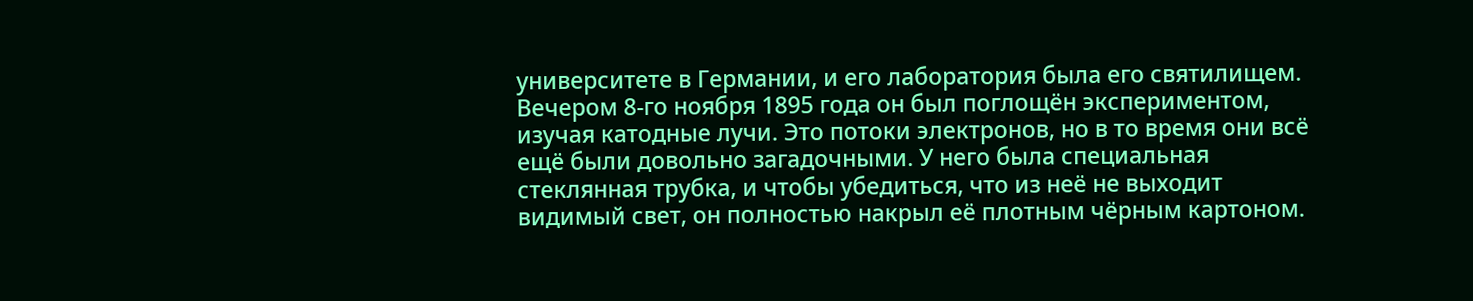университете в Германии, и его лаборатория была его святилищем. Вечером 8-го ноября 1895 года он был поглощён экспериментом, изучая катодные лучи. Это потоки электронов, но в то время они всё ещё были довольно загадочными. У него была специальная стеклянная трубка, и чтобы убедиться, что из неё не выходит видимый свет, он полностью накрыл её плотным чёрным картоном.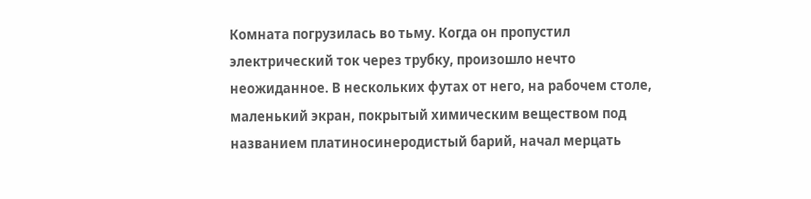Комната погрузилась во тьму. Когда он пропустил электрический ток через трубку, произошло нечто неожиданное. В нескольких футах от него, на рабочем столе, маленький экран, покрытый химическим веществом под названием платиносинеродистый барий, начал мерцать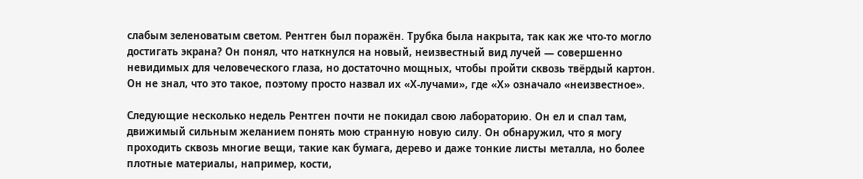слабым зеленоватым светом. Рентген был поражён. Трубка была накрыта, так как же что-то могло достигать экрана? Он понял, что наткнулся на новый, неизвестный вид лучей — совершенно невидимых для человеческого глаза, но достаточно мощных, чтобы пройти сквозь твёрдый картон. Он не знал, что это такое, поэтому просто назвал их «Х-лучами», где «Х» означало «неизвестное».

Следующие несколько недель Рентген почти не покидал свою лабораторию. Он ел и спал там, движимый сильным желанием понять мою странную новую силу. Он обнаружил, что я могу проходить сквозь многие вещи, такие как бумага, дерево и даже тонкие листы металла, но более плотные материалы, например, кости,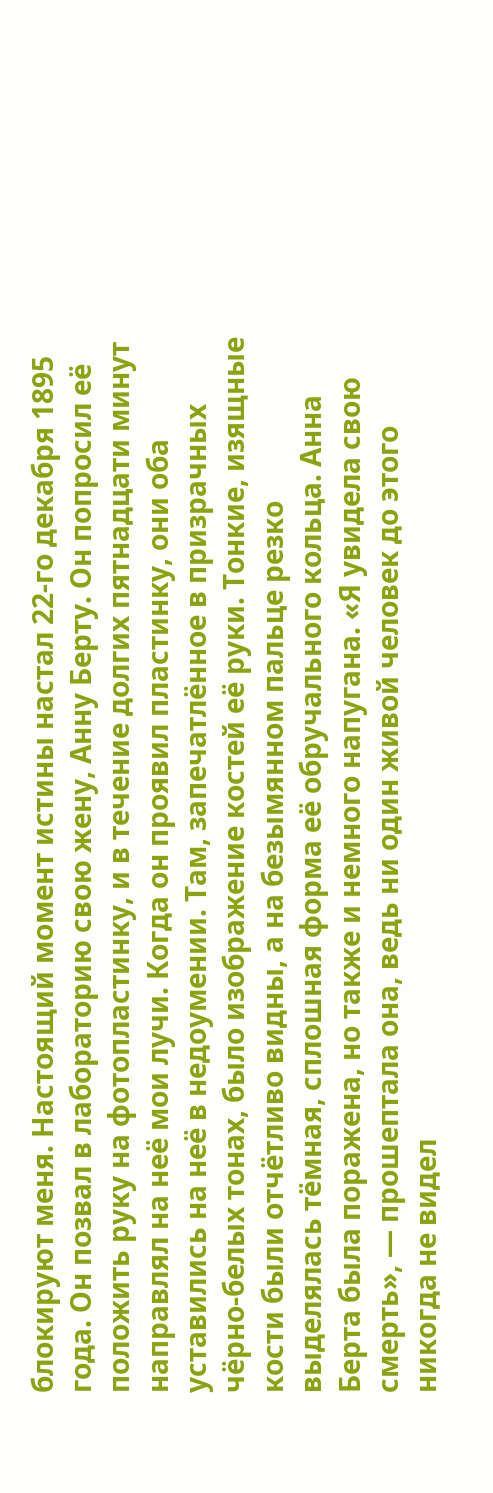блокируют меня. Настоящий момент истины настал 22-го декабря 1895 года. Он позвал в лабораторию свою жену, Анну Берту. Он попросил её положить руку на фотопластинку, и в течение долгих пятнадцати минут направлял на неё мои лучи. Когда он проявил пластинку, они оба уставились на неё в недоумении. Там, запечатлённое в призрачных чёрно-белых тонах, было изображение костей её руки. Тонкие, изящные кости были отчётливо видны, а на безымянном пальце резко выделялась тёмная, сплошная форма её обручального кольца. Анна Берта была поражена, но также и немного напугана. «Я увидела свою смерть», — прошептала она, ведь ни один живой человек до этого никогда не видел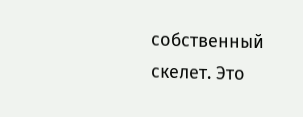собственный скелет. Это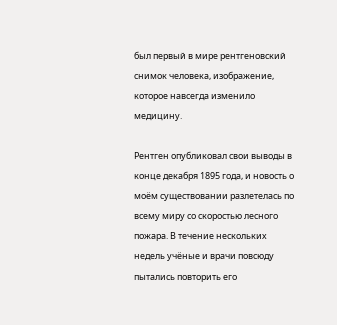был первый в мире рентгеновский снимок человека, изображение, которое навсегда изменило медицину.

Рентген опубликовал свои выводы в конце декабря 1895 года, и новость о моём существовании разлетелась по всему миру со скоростью лесного пожара. В течение нескольких недель учёные и врачи повсюду пытались повторить его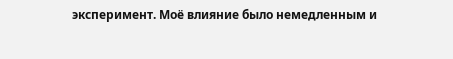эксперимент. Моё влияние было немедленным и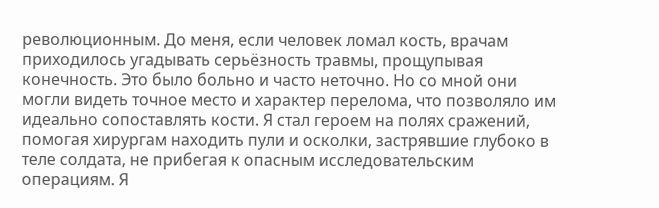революционным. До меня, если человек ломал кость, врачам приходилось угадывать серьёзность травмы, прощупывая конечность. Это было больно и часто неточно. Но со мной они могли видеть точное место и характер перелома, что позволяло им идеально сопоставлять кости. Я стал героем на полях сражений, помогая хирургам находить пули и осколки, застрявшие глубоко в теле солдата, не прибегая к опасным исследовательским операциям. Я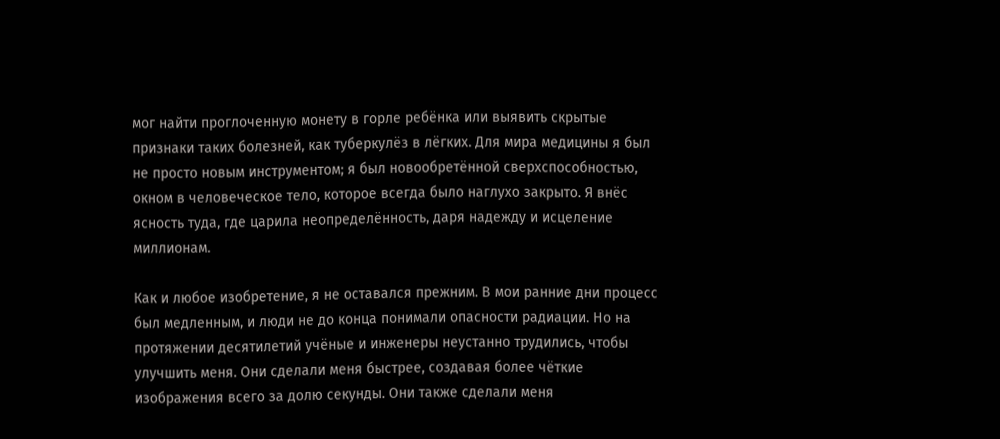мог найти проглоченную монету в горле ребёнка или выявить скрытые признаки таких болезней, как туберкулёз в лёгких. Для мира медицины я был не просто новым инструментом; я был новообретённой сверхспособностью, окном в человеческое тело, которое всегда было наглухо закрыто. Я внёс ясность туда, где царила неопределённость, даря надежду и исцеление миллионам.

Как и любое изобретение, я не оставался прежним. В мои ранние дни процесс был медленным, и люди не до конца понимали опасности радиации. Но на протяжении десятилетий учёные и инженеры неустанно трудились, чтобы улучшить меня. Они сделали меня быстрее, создавая более чёткие изображения всего за долю секунды. Они также сделали меня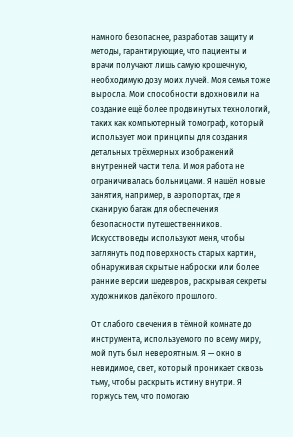намного безопаснее, разработав защиту и методы, гарантирующие, что пациенты и врачи получают лишь самую крошечную, необходимую дозу моих лучей. Моя семья тоже выросла. Мои способности вдохновили на создание ещё более продвинутых технологий, таких как компьютерный томограф, который использует мои принципы для создания детальных трёхмерных изображений внутренней части тела. И моя работа не ограничивалась больницами. Я нашёл новые занятия, например, в аэропортах, где я сканирую багаж для обеспечения безопасности путешественников. Искусствоведы используют меня, чтобы заглянуть под поверхность старых картин, обнаруживая скрытые наброски или более ранние версии шедевров, раскрывая секреты художников далёкого прошлого.

От слабого свечения в тёмной комнате до инструмента, используемого по всему миру, мой путь был невероятным. Я — окно в невидимое, свет, который проникает сквозь тьму, чтобы раскрыть истину внутри. Я горжусь тем, что помогаю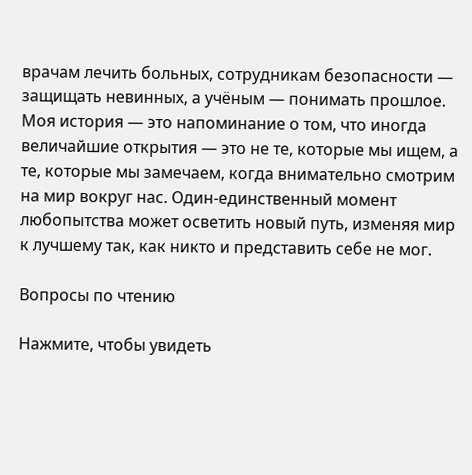врачам лечить больных, сотрудникам безопасности — защищать невинных, а учёным — понимать прошлое. Моя история — это напоминание о том, что иногда величайшие открытия — это не те, которые мы ищем, а те, которые мы замечаем, когда внимательно смотрим на мир вокруг нас. Один-единственный момент любопытства может осветить новый путь, изменяя мир к лучшему так, как никто и представить себе не мог.

Вопросы по чтению

Нажмите, чтобы увидеть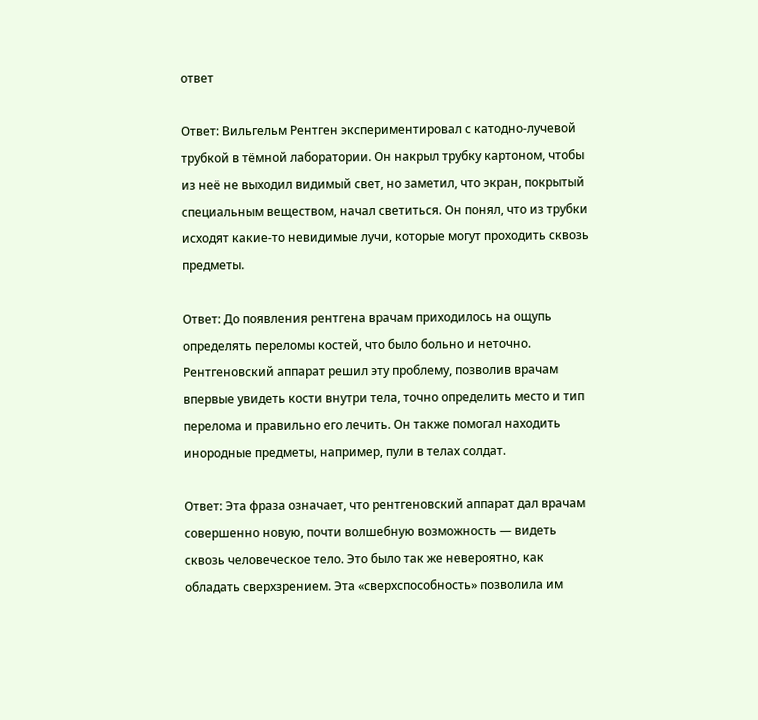ответ

Ответ: Вильгельм Рентген экспериментировал с катодно-лучевой трубкой в тёмной лаборатории. Он накрыл трубку картоном, чтобы из неё не выходил видимый свет, но заметил, что экран, покрытый специальным веществом, начал светиться. Он понял, что из трубки исходят какие-то невидимые лучи, которые могут проходить сквозь предметы.

Ответ: До появления рентгена врачам приходилось на ощупь определять переломы костей, что было больно и неточно. Рентгеновский аппарат решил эту проблему, позволив врачам впервые увидеть кости внутри тела, точно определить место и тип перелома и правильно его лечить. Он также помогал находить инородные предметы, например, пули в телах солдат.

Ответ: Эта фраза означает, что рентгеновский аппарат дал врачам совершенно новую, почти волшебную возможность — видеть сквозь человеческое тело. Это было так же невероятно, как обладать сверхзрением. Эта «сверхспособность» позволила им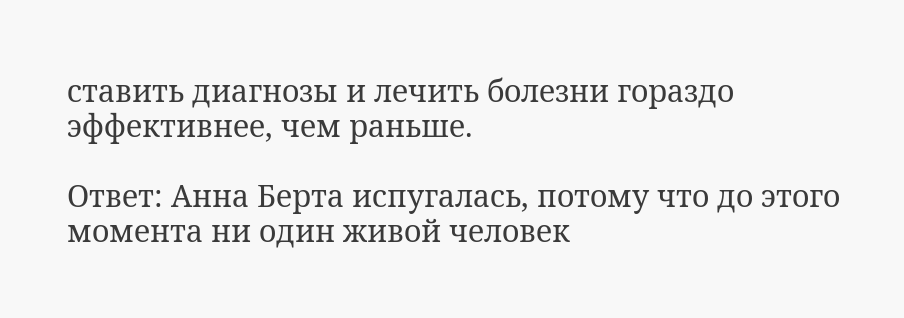ставить диагнозы и лечить болезни гораздо эффективнее, чем раньше.

Ответ: Анна Берта испугалась, потому что до этого момента ни один живой человек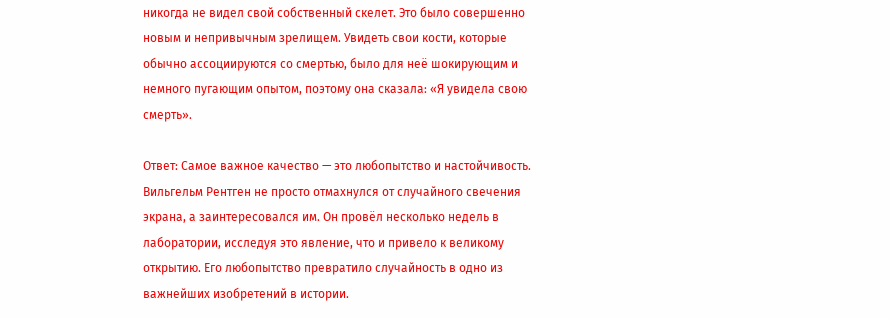никогда не видел свой собственный скелет. Это было совершенно новым и непривычным зрелищем. Увидеть свои кости, которые обычно ассоциируются со смертью, было для неё шокирующим и немного пугающим опытом, поэтому она сказала: «Я увидела свою смерть».

Ответ: Самое важное качество — это любопытство и настойчивость. Вильгельм Рентген не просто отмахнулся от случайного свечения экрана, а заинтересовался им. Он провёл несколько недель в лаборатории, исследуя это явление, что и привело к великому открытию. Его любопытство превратило случайность в одно из важнейших изобретений в истории.